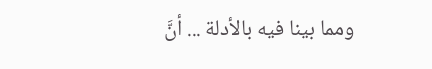ومما بينا فيه بالأدلة ... أنَّ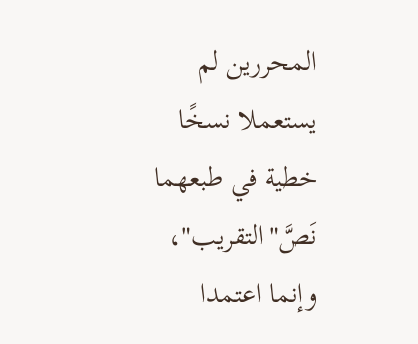المحررين لم يستعملا نسخًا خطية في طبعهما نَصَّ"التقريب"، وإنما اعتمدا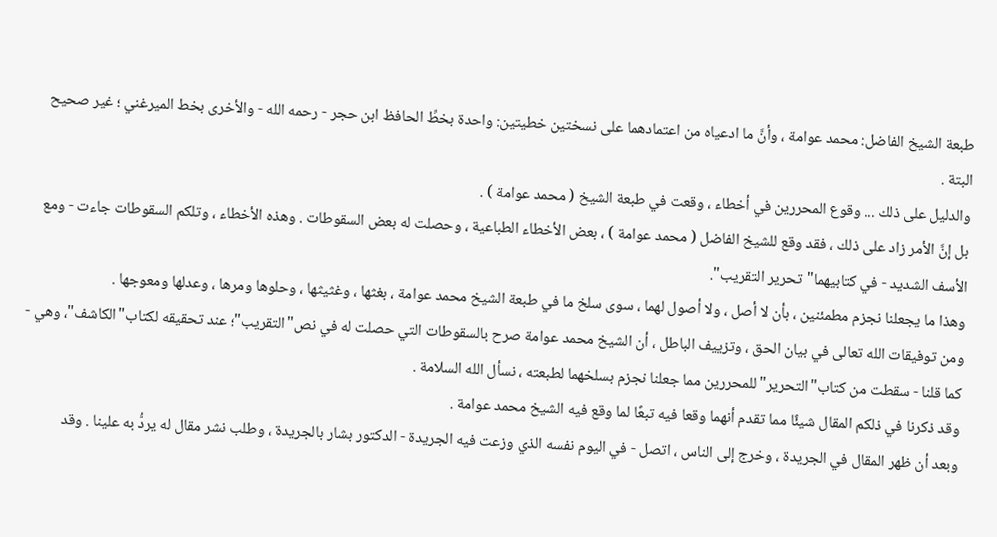طبعة الشيخ الفاضل: محمد عوامة ، وأنَّ ما ادعياه من اعتمادهما على نسختين خطيتين: واحدة بخطِّ الحافظ ابن حجر - رحمه الله - والأخرى بخط الميرغني ؛ غير صحيح البتة .
والدليل على ذلك ... وقوع المحررين في أخطاء ، وقعت في طبعة الشيخ ( محمد عوامة ) .
بل إنَّ الأمر زاد على ذلك ، فقد وقع للشيخ الفاضل ( محمد عوامة ) ، بعض الأخطاء الطباعية ، وحصلت له بعض السقوطات . وهذه الأخطاء ، وتلكم السقوطات جاءت - ومع الأسف الشديد - في كتابيهما"تحرير التقريب".
وهذا ما يجعلنا نجزم مطمئنين ، بأن لا أصل ، ولا أصول لهما ، سوى سلخ ما في طبعة الشيخ محمد عوامة ، بغثها ، وغثيثها ، وحلوها ومرها ، وعدلها ومعوجها .
ومن توفيقات الله تعالى في بيان الحق ، وتزييف الباطل ، أن الشيخ محمد عوامة صرح بالسقوطات التي حصلت له في نص"التقريب"؛ عند تحقيقه لكتاب"الكاشف"، وهي - كما قلنا - سقطت من كتاب"التحرير"للمحررين مما جعلنا نجزم بسلخهما لطبعته ، نسأل الله السلامة .
وقد ذكرنا في ذلكم المقال شيئًا مما تقدم أنهما وقعا فيه تبعًا لما وقع فيه الشيخ محمد عوامة .
وبعد أن ظهر المقال في الجريدة ، وخرج إلى الناس ، اتصل - في اليوم نفسه الذي وزعت فيه الجريدة - الدكتور بشار بالجريدة ، وطلب نشر مقال له يردُّ به علينا . وقد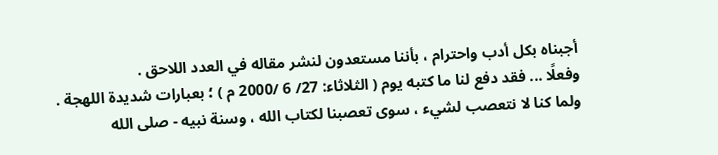أجبناه بكل أدب واحترام ، بأننا مستعدون لنشر مقاله في العدد اللاحق .
وفعلًا ... فقد دفع لنا ما كتبه يوم ( الثلاثاء: 27/ 6 /2000 م ) ؛ بعبارات شديدة اللهجة .
ولما كنا لا نتعصب لشيء ، سوى تعصبنا لكتاب الله ، وسنة نبيه - صلى الله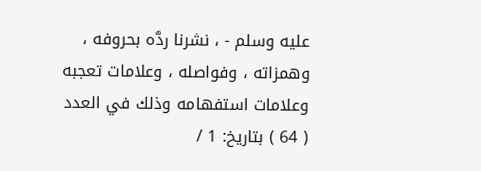عليه وسلم - ، نشرنا ردَّه بحروفه ، وهمزاته ، وفواصله ، وعلامات تعجبه وعلامات استفهامه وذلك في العدد ( 64 ) بتاريخ: 1 /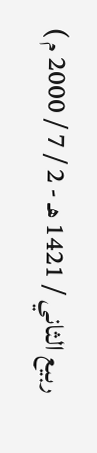ربيع الثاني / 1421 هـ - 2 / 7 / 2000 م )